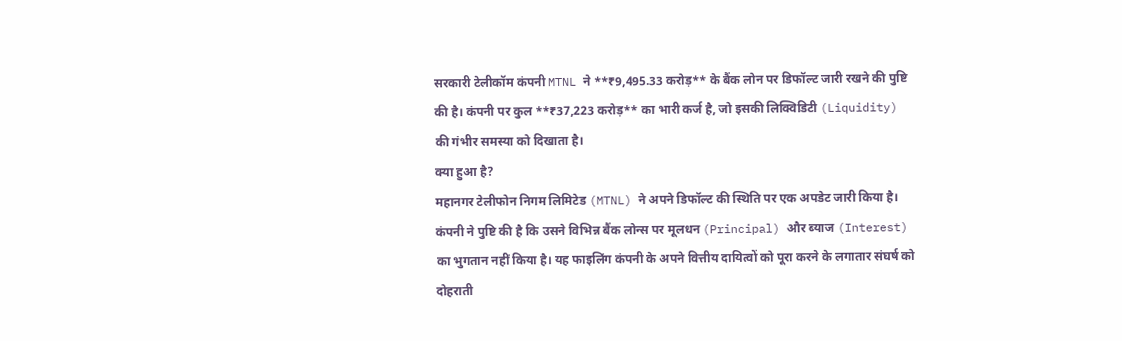सरकारी टेलीकॉम कंपनी MTNL ने **₹9,495.33 करोड़** के बैंक लोन पर डिफॉल्ट जारी रखने की पुष्टि की है। कंपनी पर कुल **₹37,223 करोड़** का भारी कर्ज है, जो इसकी लिक्विडिटी (Liquidity) की गंभीर समस्या को दिखाता है।
क्या हुआ है?
महानगर टेलीफोन निगम लिमिटेड (MTNL) ने अपने डिफॉल्ट की स्थिति पर एक अपडेट जारी किया है। कंपनी ने पुष्टि की है कि उसने विभिन्न बैंक लोन्स पर मूलधन (Principal) और ब्याज (Interest) का भुगतान नहीं किया है। यह फाइलिंग कंपनी के अपने वित्तीय दायित्वों को पूरा करने के लगातार संघर्ष को दोहराती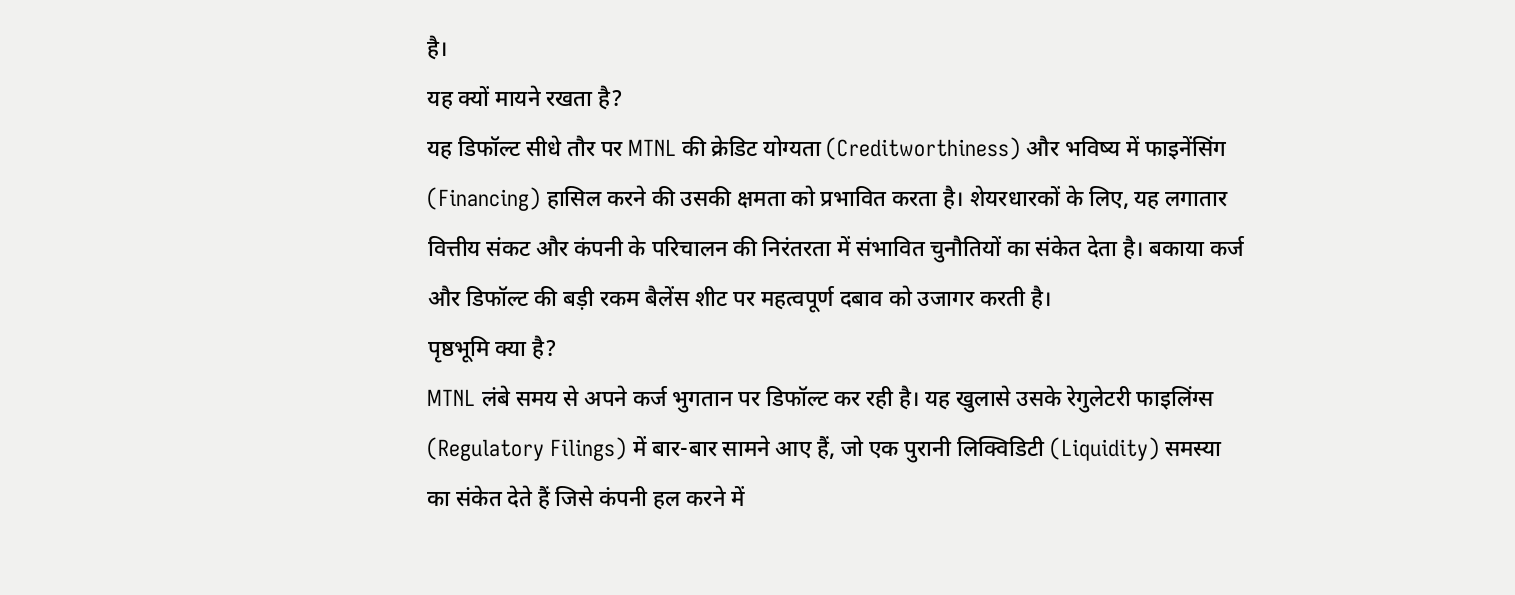है।
यह क्यों मायने रखता है?
यह डिफॉल्ट सीधे तौर पर MTNL की क्रेडिट योग्यता (Creditworthiness) और भविष्य में फाइनेंसिंग (Financing) हासिल करने की उसकी क्षमता को प्रभावित करता है। शेयरधारकों के लिए, यह लगातार वित्तीय संकट और कंपनी के परिचालन की निरंतरता में संभावित चुनौतियों का संकेत देता है। बकाया कर्ज और डिफॉल्ट की बड़ी रकम बैलेंस शीट पर महत्वपूर्ण दबाव को उजागर करती है।
पृष्ठभूमि क्या है?
MTNL लंबे समय से अपने कर्ज भुगतान पर डिफॉल्ट कर रही है। यह खुलासे उसके रेगुलेटरी फाइलिंग्स (Regulatory Filings) में बार-बार सामने आए हैं, जो एक पुरानी लिक्विडिटी (Liquidity) समस्या का संकेत देते हैं जिसे कंपनी हल करने में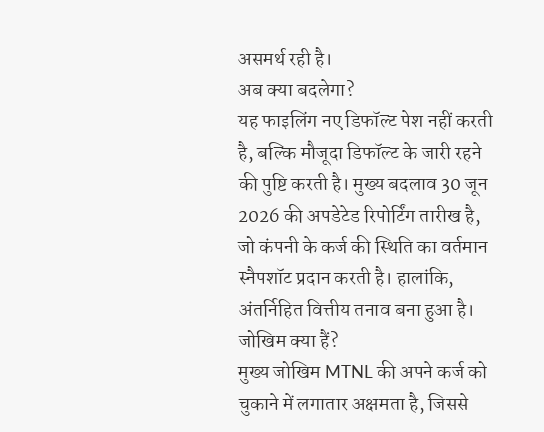असमर्थ रही है।
अब क्या बदलेगा?
यह फाइलिंग नए डिफॉल्ट पेश नहीं करती है, बल्कि मौजूदा डिफॉल्ट के जारी रहने की पुष्टि करती है। मुख्य बदलाव 30 जून 2026 की अपडेटेड रिपोर्टिंग तारीख है, जो कंपनी के कर्ज की स्थिति का वर्तमान स्नैपशॉट प्रदान करती है। हालांकि, अंतर्निहित वित्तीय तनाव बना हुआ है।
जोखिम क्या हैं?
मुख्य जोखिम MTNL की अपने कर्ज को चुकाने में लगातार अक्षमता है, जिससे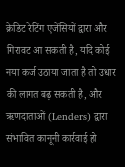क्रेडिट रेटिंग एजेंसियों द्वारा और गिरावट आ सकती है, यदि कोई नया कर्ज उठाया जाता है तो उधार की लागत बढ़ सकती है, और ऋणदाताओं (Lenders) द्वारा संभावित कानूनी कार्रवाई हो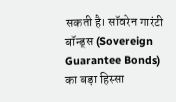सकती है। सॉवरेन गारंटी बॉन्ड्स (Sovereign Guarantee Bonds) का बड़ा हिस्सा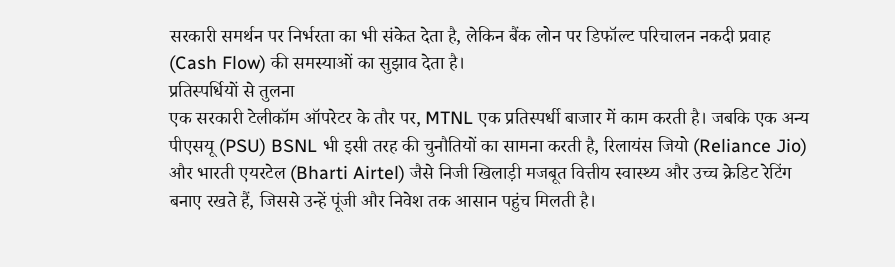सरकारी समर्थन पर निर्भरता का भी संकेत देता है, लेकिन बैंक लोन पर डिफॉल्ट परिचालन नकदी प्रवाह (Cash Flow) की समस्याओं का सुझाव देता है।
प्रतिस्पर्धियों से तुलना
एक सरकारी टेलीकॉम ऑपरेटर के तौर पर, MTNL एक प्रतिस्पर्धी बाजार में काम करती है। जबकि एक अन्य पीएसयू (PSU) BSNL भी इसी तरह की चुनौतियों का सामना करती है, रिलायंस जियो (Reliance Jio) और भारती एयरटेल (Bharti Airtel) जैसे निजी खिलाड़ी मजबूत वित्तीय स्वास्थ्य और उच्च क्रेडिट रेटिंग बनाए रखते हैं, जिससे उन्हें पूंजी और निवेश तक आसान पहुंच मिलती है।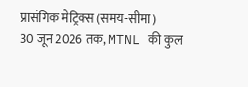प्रासंगिक मेट्रिक्स (समय-सीमा)
30 जून 2026 तक, MTNL की कुल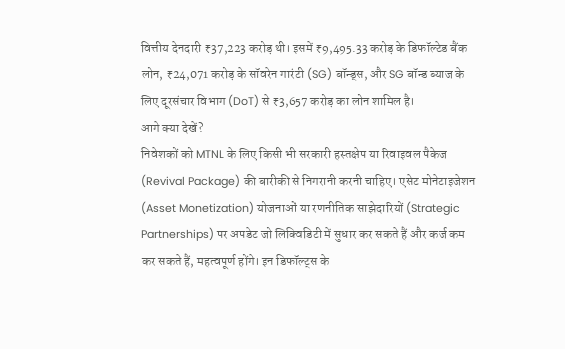वित्तीय देनदारी ₹37,223 करोड़ थी। इसमें ₹9,495.33 करोड़ के डिफॉल्टेड बैंक लोन, ₹24,071 करोड़ के सॉवरेन गारंटी (SG) बॉन्ड्स, और SG बॉन्ड ब्याज के लिए दूरसंचार विभाग (DoT) से ₹3,657 करोड़ का लोन शामिल है।
आगे क्या देखें?
निवेशकों को MTNL के लिए किसी भी सरकारी हस्तक्षेप या रिवाइवल पैकेज (Revival Package) की बारीकी से निगरानी करनी चाहिए। एसेट मोनेटाइजेशन (Asset Monetization) योजनाओं या रणनीतिक साझेदारियों (Strategic Partnerships) पर अपडेट जो लिक्विडिटी में सुधार कर सकते हैं और कर्ज कम कर सकते हैं, महत्वपूर्ण होंगे। इन डिफॉल्ट्स के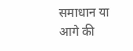समाधान या आगे की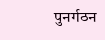पुनर्गठन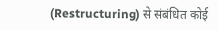(Restructuring) से संबंधित कोई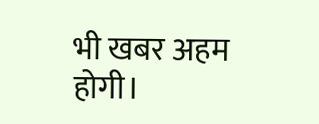भी खबर अहम होगी।